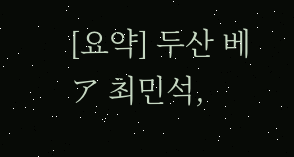[요약] 두산 베ア 최민석,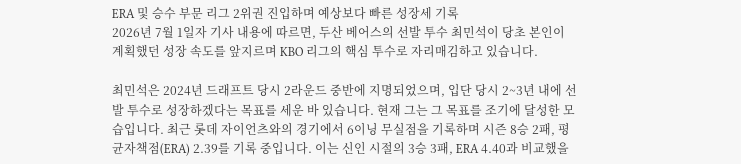ERA 및 승수 부문 리그 2위권 진입하며 예상보다 빠른 성장세 기록
2026년 7월 1일자 기사 내용에 따르면, 두산 베어스의 선발 투수 최민석이 당초 본인이 계획했던 성장 속도를 앞지르며 KBO 리그의 핵심 투수로 자리매김하고 있습니다.

최민석은 2024년 드래프트 당시 2라운드 중반에 지명되었으며, 입단 당시 2~3년 내에 선발 투수로 성장하겠다는 목표를 세운 바 있습니다. 현재 그는 그 목표를 조기에 달성한 모습입니다. 최근 롯데 자이언츠와의 경기에서 6이닝 무실점을 기록하며 시즌 8승 2패, 평균자책점(ERA) 2.39를 기록 중입니다. 이는 신인 시절의 3승 3패, ERA 4.40과 비교했을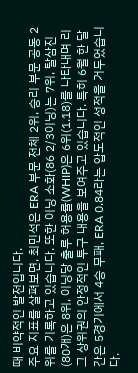때 비약적인 발전입니다.
주요 지표를 살펴보면, 최민석은 ERA 부문 전체 2위, 승리 부문 공동 2위를 기록하고 있습니다. 또한 이닝 소화(86 2/3이닝)는 7위, 탈삼진(80개)은 8위, 이닝당 출루 허용률(WHIP)은 6위(1.18)를 나타내며 리그 상위권의 안정적인 투구 내용을 보여주고 있습니다. 특히 6월 한 달간은 5경기에서 4승 무패, ERA 0.84라는 압도적인 성적을 거두었습니다.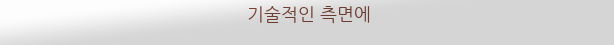기술적인 측면에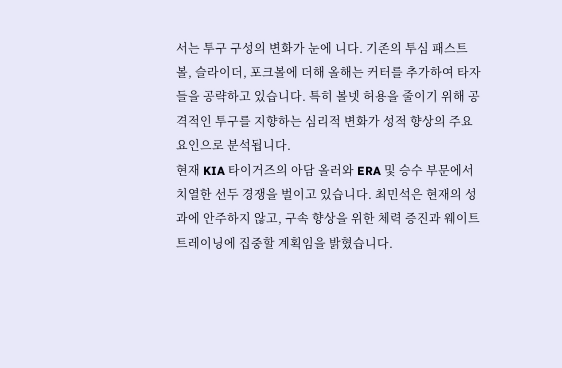서는 투구 구성의 변화가 눈에 니다. 기존의 투심 패스트볼, 슬라이더, 포크볼에 더해 올해는 커터를 추가하여 타자들을 공략하고 있습니다. 특히 볼넷 허용을 줄이기 위해 공격적인 투구를 지향하는 심리적 변화가 성적 향상의 주요 요인으로 분석됩니다.
현재 KIA 타이거즈의 아담 올러와 ERA 및 승수 부문에서 치열한 선두 경쟁을 벌이고 있습니다. 최민석은 현재의 성과에 안주하지 않고, 구속 향상을 위한 체력 증진과 웨이트 트레이닝에 집중할 계획임을 밝혔습니다.